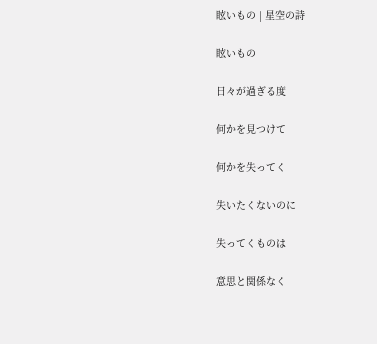眩いもの | 星空の詩

眩いもの

日々が過ぎる度

何かを見つけて

何かを失ってく

失いたくないのに

失ってくものは

意思と関係なく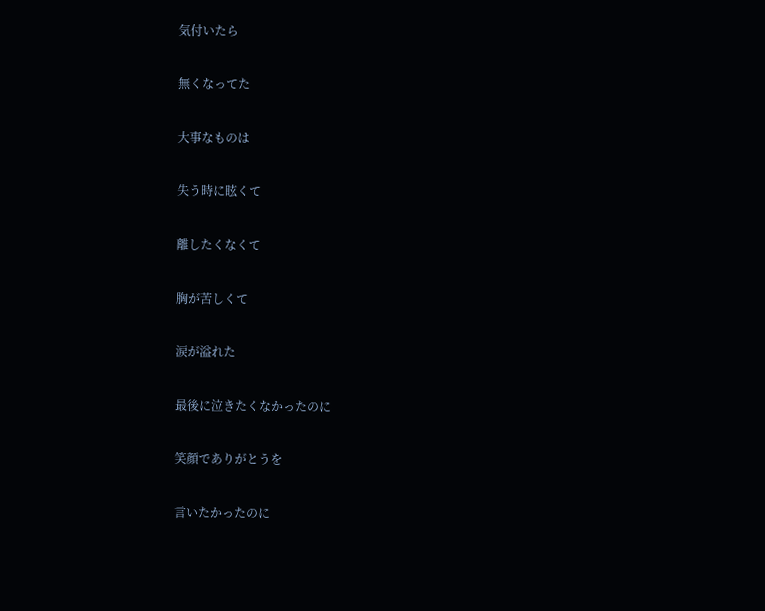気付いたら

無くなってた

大事なものは

失う時に眩くて

離したくなくて

胸が苦しくて

涙が溢れた

最後に泣きたくなかったのに

笑顔でありがとうを

言いたかったのに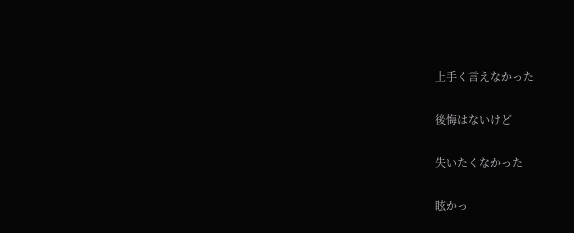上手く言えなかった

後悔はないけど

失いたくなかった

眩かっ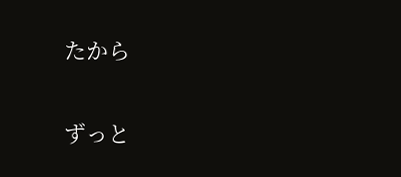たから

ずっと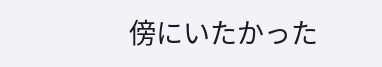傍にいたかった